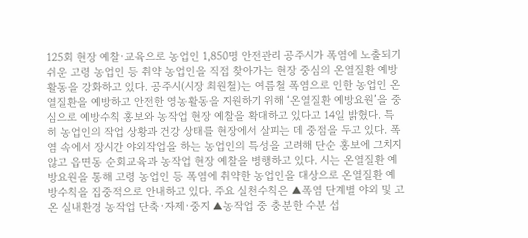125회 현장 예찰·교육으로 농업인 1,850명 안전관리 공주시가 폭염에 노출되기 쉬운 고령 농업인 등 취약 농업인을 직접 찾아가는 현장 중심의 온열질환 예방 활동을 강화하고 있다. 공주시(시장 최원철)는 여름철 폭염으로 인한 농업인 온열질환을 예방하고 안전한 영농활동을 지원하기 위해 ‘온열질환 예방요원’을 중심으로 예방수칙 홍보와 농작업 현장 예찰을 확대하고 있다고 14일 밝혔다. 특히 농업인의 작업 상황과 건강 상태를 현장에서 살피는 데 중점을 두고 있다. 폭염 속에서 장시간 야외작업을 하는 농업인의 특성을 고려해 단순 홍보에 그치지 않고 읍면동 순회교육과 농작업 현장 예찰을 병행하고 있다. 시는 온열질환 예방요원을 통해 고령 농업인 등 폭염에 취약한 농업인을 대상으로 온열질환 예방수칙을 집중적으로 안내하고 있다. 주요 실천수칙은 ▲폭염 단계별 야외 및 고온 실내환경 농작업 단축·자제·중지 ▲농작업 중 충분한 수분 섭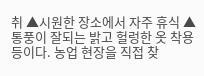취 ▲시원한 장소에서 자주 휴식 ▲통풍이 잘되는 밝고 헐렁한 옷 착용 등이다. 농업 현장을 직접 찾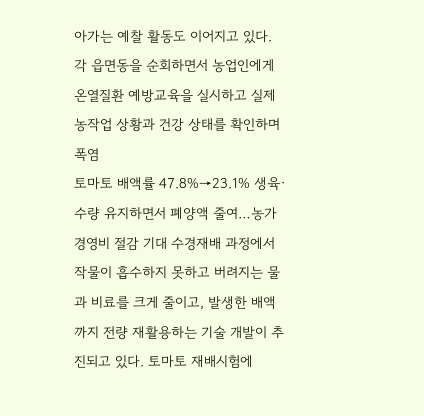아가는 예찰 활동도 이어지고 있다. 각 읍면동을 순회하면서 농업인에게 온열질환 예방교육을 실시하고 실제 농작업 상황과 건강 상태를 확인하며 폭염
토마토 배액률 47.8%→23.1% 생육·수량 유지하면서 폐양액 줄여…농가 경영비 절감 기대 수경재배 과정에서 작물이 흡수하지 못하고 버려지는 물과 비료를 크게 줄이고, 발생한 배액까지 전량 재활용하는 기술 개발이 추진되고 있다. 토마토 재배시험에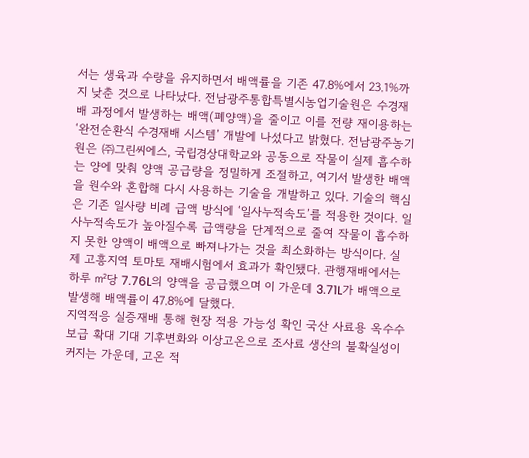서는 생육과 수량을 유지하면서 배액률을 기존 47.8%에서 23.1%까지 낮춘 것으로 나타났다. 전남광주통합특별시농업기술원은 수경재배 과정에서 발생하는 배액(폐양액)을 줄이고 이를 전량 재이용하는 ‘완전순환식 수경재배 시스템’ 개발에 나섰다고 밝혔다. 전남광주농기원은 ㈜그린씨에스, 국립경상대학교와 공동으로 작물이 실제 흡수하는 양에 맞춰 양액 공급량을 정밀하게 조절하고, 여기서 발생한 배액을 원수와 혼합해 다시 사용하는 기술을 개발하고 있다. 기술의 핵심은 기존 일사량 비례 급액 방식에 ‘일사누적속도’를 적용한 것이다. 일사누적속도가 높아질수록 급액량을 단계적으로 줄여 작물이 흡수하지 못한 양액이 배액으로 빠져나가는 것을 최소화하는 방식이다. 실제 고흥지역 토마토 재배시험에서 효과가 확인됐다. 관행재배에서는 하루 ㎡당 7.76L의 양액을 공급했으며 이 가운데 3.71L가 배액으로 발생해 배액률이 47.8%에 달했다.
지역적응 실증재배 통해 현장 적용 가능성 확인 국산 사료용 옥수수 보급 확대 기대 기후변화와 이상고온으로 조사료 생산의 불확실성이 커지는 가운데, 고온 적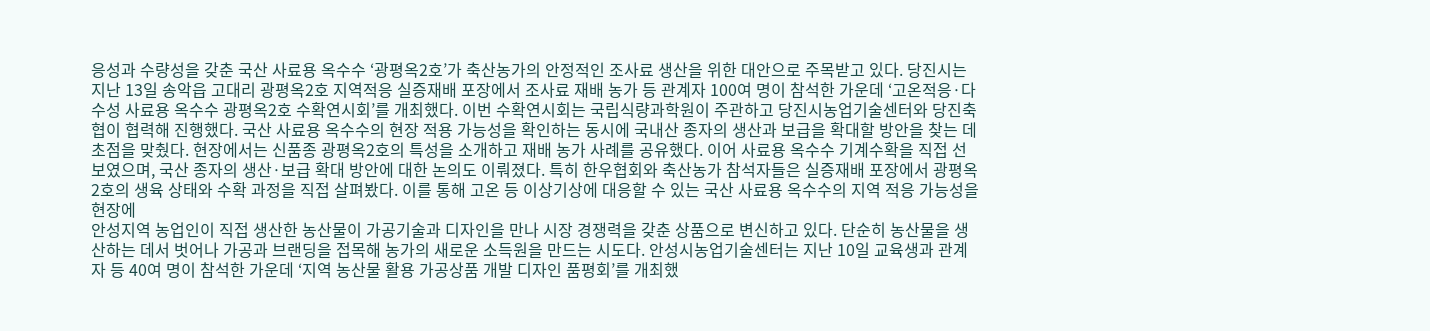응성과 수량성을 갖춘 국산 사료용 옥수수 ‘광평옥2호’가 축산농가의 안정적인 조사료 생산을 위한 대안으로 주목받고 있다. 당진시는 지난 13일 송악읍 고대리 광평옥2호 지역적응 실증재배 포장에서 조사료 재배 농가 등 관계자 100여 명이 참석한 가운데 ‘고온적응·다수성 사료용 옥수수 광평옥2호 수확연시회’를 개최했다. 이번 수확연시회는 국립식량과학원이 주관하고 당진시농업기술센터와 당진축협이 협력해 진행했다. 국산 사료용 옥수수의 현장 적용 가능성을 확인하는 동시에 국내산 종자의 생산과 보급을 확대할 방안을 찾는 데 초점을 맞췄다. 현장에서는 신품종 광평옥2호의 특성을 소개하고 재배 농가 사례를 공유했다. 이어 사료용 옥수수 기계수확을 직접 선보였으며, 국산 종자의 생산·보급 확대 방안에 대한 논의도 이뤄졌다. 특히 한우협회와 축산농가 참석자들은 실증재배 포장에서 광평옥2호의 생육 상태와 수확 과정을 직접 살펴봤다. 이를 통해 고온 등 이상기상에 대응할 수 있는 국산 사료용 옥수수의 지역 적응 가능성을 현장에
안성지역 농업인이 직접 생산한 농산물이 가공기술과 디자인을 만나 시장 경쟁력을 갖춘 상품으로 변신하고 있다. 단순히 농산물을 생산하는 데서 벗어나 가공과 브랜딩을 접목해 농가의 새로운 소득원을 만드는 시도다. 안성시농업기술센터는 지난 10일 교육생과 관계자 등 40여 명이 참석한 가운데 ‘지역 농산물 활용 가공상품 개발 디자인 품평회’를 개최했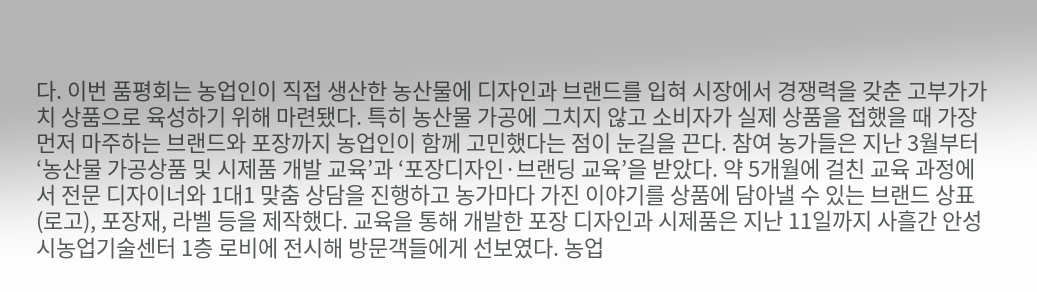다. 이번 품평회는 농업인이 직접 생산한 농산물에 디자인과 브랜드를 입혀 시장에서 경쟁력을 갖춘 고부가가치 상품으로 육성하기 위해 마련됐다. 특히 농산물 가공에 그치지 않고 소비자가 실제 상품을 접했을 때 가장 먼저 마주하는 브랜드와 포장까지 농업인이 함께 고민했다는 점이 눈길을 끈다. 참여 농가들은 지난 3월부터 ‘농산물 가공상품 및 시제품 개발 교육’과 ‘포장디자인·브랜딩 교육’을 받았다. 약 5개월에 걸친 교육 과정에서 전문 디자이너와 1대1 맞춤 상담을 진행하고 농가마다 가진 이야기를 상품에 담아낼 수 있는 브랜드 상표(로고), 포장재, 라벨 등을 제작했다. 교육을 통해 개발한 포장 디자인과 시제품은 지난 11일까지 사흘간 안성시농업기술센터 1층 로비에 전시해 방문객들에게 선보였다. 농업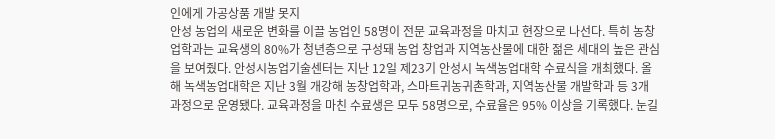인에게 가공상품 개발 못지
안성 농업의 새로운 변화를 이끌 농업인 58명이 전문 교육과정을 마치고 현장으로 나선다. 특히 농창업학과는 교육생의 80%가 청년층으로 구성돼 농업 창업과 지역농산물에 대한 젊은 세대의 높은 관심을 보여줬다. 안성시농업기술센터는 지난 12일 제23기 안성시 녹색농업대학 수료식을 개최했다. 올해 녹색농업대학은 지난 3월 개강해 농창업학과, 스마트귀농귀촌학과, 지역농산물 개발학과 등 3개 과정으로 운영됐다. 교육과정을 마친 수료생은 모두 58명으로, 수료율은 95% 이상을 기록했다. 눈길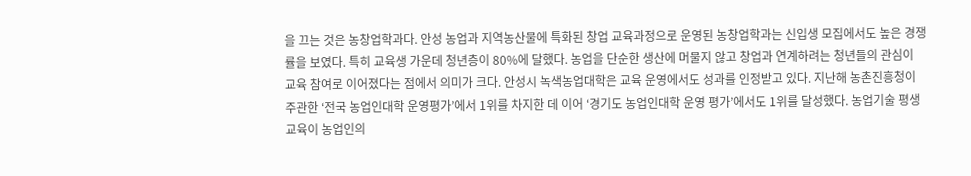을 끄는 것은 농창업학과다. 안성 농업과 지역농산물에 특화된 창업 교육과정으로 운영된 농창업학과는 신입생 모집에서도 높은 경쟁률을 보였다. 특히 교육생 가운데 청년층이 80%에 달했다. 농업을 단순한 생산에 머물지 않고 창업과 연계하려는 청년들의 관심이 교육 참여로 이어졌다는 점에서 의미가 크다. 안성시 녹색농업대학은 교육 운영에서도 성과를 인정받고 있다. 지난해 농촌진흥청이 주관한 ‘전국 농업인대학 운영평가’에서 1위를 차지한 데 이어 ‘경기도 농업인대학 운영 평가’에서도 1위를 달성했다. 농업기술 평생교육이 농업인의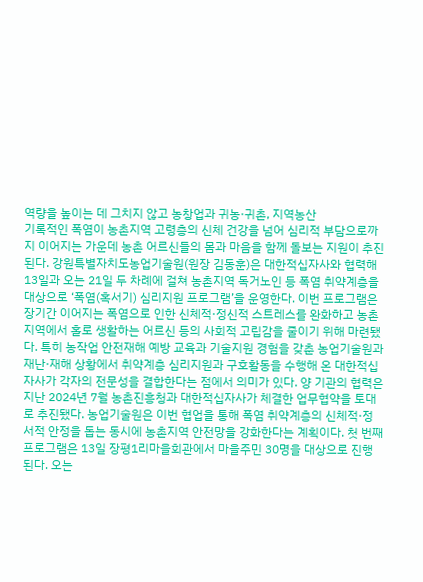역량을 높이는 데 그치지 않고 농창업과 귀농·귀촌, 지역농산
기록적인 폭염이 농촌지역 고령층의 신체 건강을 넘어 심리적 부담으로까지 이어지는 가운데 농촌 어르신들의 몸과 마음을 함께 돌보는 지원이 추진된다. 강원특별자치도농업기술원(원장 김동훈)은 대한적십자사와 협력해 13일과 오는 21일 두 차례에 걸쳐 농촌지역 독거노인 등 폭염 취약계층을 대상으로 ‘폭염(혹서기) 심리지원 프로그램’을 운영한다. 이번 프로그램은 장기간 이어지는 폭염으로 인한 신체적·정신적 스트레스를 완화하고 농촌지역에서 홀로 생활하는 어르신 등의 사회적 고립감을 줄이기 위해 마련됐다. 특히 농작업 안전재해 예방 교육과 기술지원 경험을 갖춘 농업기술원과 재난·재해 상황에서 취약계층 심리지원과 구호활동을 수행해 온 대한적십자사가 각자의 전문성을 결합한다는 점에서 의미가 있다. 양 기관의 협력은 지난 2024년 7월 농촌진흥청과 대한적십자사가 체결한 업무협약을 토대로 추진됐다. 농업기술원은 이번 협업을 통해 폭염 취약계층의 신체적·정서적 안정을 돕는 동시에 농촌지역 안전망을 강화한다는 계획이다. 첫 번째 프로그램은 13일 장평1리마을회관에서 마을주민 30명을 대상으로 진행된다. 오는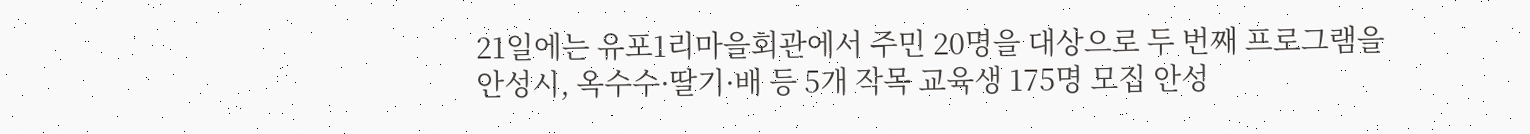21일에는 유포1리마을회관에서 주민 20명을 대상으로 두 번째 프로그램을
안성시, 옥수수·딸기·배 등 5개 작목 교육생 175명 모집 안성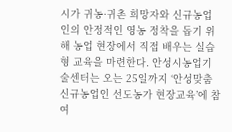시가 귀농·귀촌 희망자와 신규농업인의 안정적인 영농 정착을 돕기 위해 농업 현장에서 직접 배우는 실습형 교육을 마련한다. 안성시농업기술센터는 오는 25일까지 ‘안성맞춤 신규농업인 선도농가 현장교육’에 참여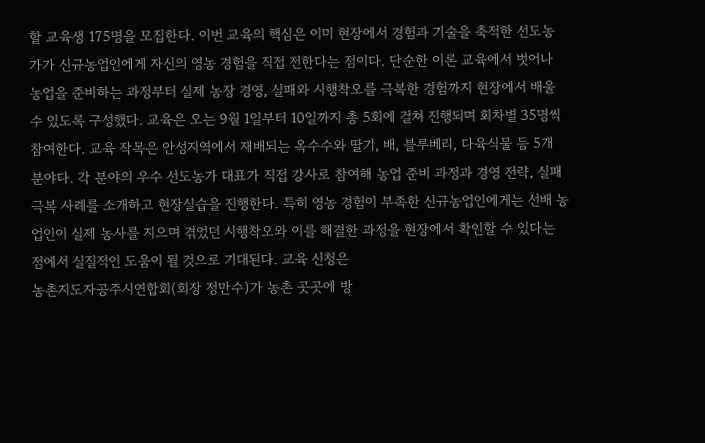할 교육생 175명을 모집한다. 이번 교육의 핵심은 이미 현장에서 경험과 기술을 축적한 선도농가가 신규농업인에게 자신의 영농 경험을 직접 전한다는 점이다. 단순한 이론 교육에서 벗어나 농업을 준비하는 과정부터 실제 농장 경영, 실패와 시행착오를 극복한 경험까지 현장에서 배울 수 있도록 구성했다. 교육은 오는 9월 1일부터 10일까지 총 5회에 걸쳐 진행되며 회차별 35명씩 참여한다. 교육 작목은 안성지역에서 재배되는 옥수수와 딸기, 배, 블루베리, 다육식물 등 5개 분야다. 각 분야의 우수 선도농가 대표가 직접 강사로 참여해 농업 준비 과정과 경영 전략, 실패 극복 사례를 소개하고 현장실습을 진행한다. 특히 영농 경험이 부족한 신규농업인에게는 선배 농업인이 실제 농사를 지으며 겪었던 시행착오와 이를 해결한 과정을 현장에서 확인할 수 있다는 점에서 실질적인 도움이 될 것으로 기대된다. 교육 신청은
농촌지도자공주시연합회(회장 정만수)가 농촌 곳곳에 방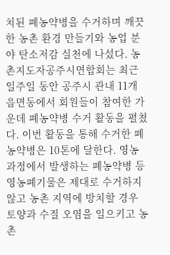치된 폐농약병을 수거하며 깨끗한 농촌 환경 만들기와 농업 분야 탄소저감 실천에 나섰다. 농촌지도자공주시연합회는 최근 일주일 동안 공주시 관내 11개 읍면동에서 회원들이 참여한 가운데 폐농약병 수거 활동을 펼쳤다. 이번 활동을 통해 수거한 폐농약병은 10톤에 달한다. 영농 과정에서 발생하는 폐농약병 등 영농폐기물은 제대로 수거하지 않고 농촌 지역에 방치할 경우 토양과 수질 오염을 일으키고 농촌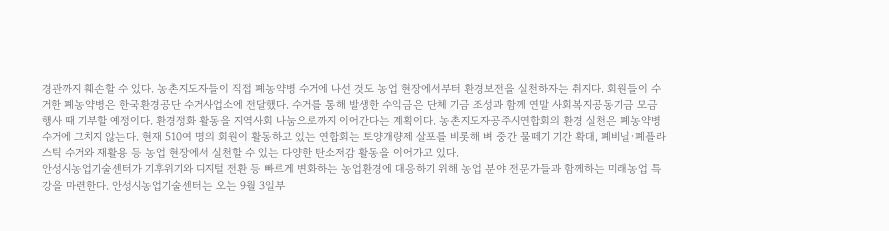경관까지 훼손할 수 있다. 농촌지도자들이 직접 폐농약병 수거에 나선 것도 농업 현장에서부터 환경보전을 실천하자는 취지다. 회원들이 수거한 폐농약병은 한국환경공단 수거사업소에 전달했다. 수거를 통해 발생한 수익금은 단체 기금 조성과 함께 연말 사회복지공동기금 모금 행사 때 기부할 예정이다. 환경정화 활동을 지역사회 나눔으로까지 이어간다는 계획이다. 농촌지도자공주시연합회의 환경 실천은 폐농약병 수거에 그치지 않는다. 현재 510여 명의 회원이 활동하고 있는 연합회는 토양개량제 살포를 비롯해 벼 중간 물떼기 기간 확대, 폐비닐·폐플라스틱 수거와 재활용 등 농업 현장에서 실천할 수 있는 다양한 탄소저감 활동을 이어가고 있다.
안성시농업기술센터가 기후위기와 디지털 전환 등 빠르게 변화하는 농업환경에 대응하기 위해 농업 분야 전문가들과 함께하는 미래농업 특강을 마련한다. 안성시농업기술센터는 오는 9월 3일부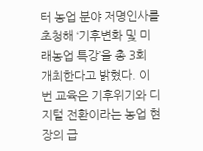터 농업 분야 저명인사를 초청해 ‘기후변화 및 미래농업 특강’을 총 3회 개최한다고 밝혔다. 이번 교육은 기후위기와 디지털 전환이라는 농업 현장의 급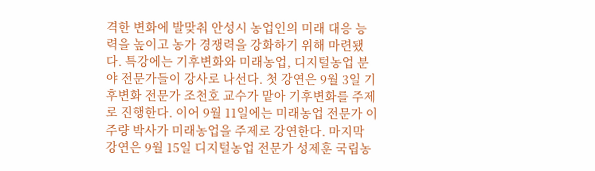격한 변화에 발맞춰 안성시 농업인의 미래 대응 능력을 높이고 농가 경쟁력을 강화하기 위해 마련됐다. 특강에는 기후변화와 미래농업, 디지털농업 분야 전문가들이 강사로 나선다. 첫 강연은 9월 3일 기후변화 전문가 조천호 교수가 맡아 기후변화를 주제로 진행한다. 이어 9월 11일에는 미래농업 전문가 이주량 박사가 미래농업을 주제로 강연한다. 마지막 강연은 9월 15일 디지털농업 전문가 성제훈 국립농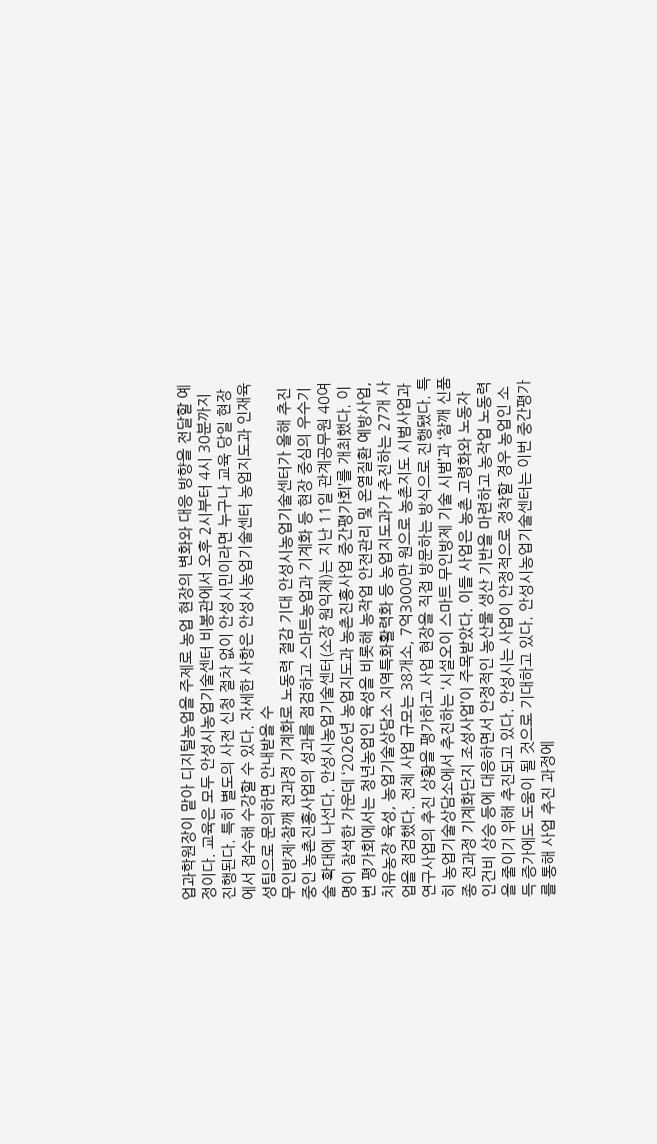업과학원장이 맡아 디지털농업을 주제로 농업 현장의 변화와 대응 방향을 전달할 예정이다. 교육은 모두 안성시농업기술센터 비봉관에서 오후 2시부터 4시 30분까지 진행된다. 특히 별도의 사전 신청 절차 없이 안성시민이라면 누구나 교육 당일 현장에서 접수해 수강할 수 있다. 자세한 사항은 안성시농업기술센터 농업지도과 인재육성팀으로 문의하면 안내받을 수
무인방제·참깨 전과정 기계화로 노동력 절감 기대 안성시농업기술센터가 올해 추진 중인 농촌진흥사업의 성과를 점검하고 스마트농업과 기계화 등 현장 중심의 우수기술 확대에 나선다. 안성시농업기술센터(소장 원익재)는 지난 11일 관계공무원 40여 명이 참석한 가운데 ‘2026년 농업지도과 농촌진흥사업 중간평가회’를 개최했다. 이번 평가회에서는 청년농업인 육성을 비롯해 농작업 안전관리 및 온열질환 예방사업, 치유농장 육성, 농업기술상담소 지역특화활력화 등 농업지도과가 추진하는 27개 사업을 점검했다. 전체 사업 규모는 38개소, 7억3000만 원으로 농촌지도 시범사업과 연구사업의 추진 상황을 평가하고 사업 현장을 직접 방문하는 방식으로 진행됐다. 특히 농업기술상담소에서 추진하는 ‘시설오이 스마트 무인방제 기술 시범’과 ‘참깨 신품종 전과정 기계화단지 조성사업’이 주목받았다. 이들 사업은 농촌 고령화와 노동자 인건비 상승 등에 대응하면서 안정적인 농산물 생산 기반을 마련하고 농작업 노동력을 줄이기 위해 추진되고 있다. 안성시는 사업이 안정적으로 정착할 경우 농업인 소득 증가에도 도움이 될 것으로 기대하고 있다. 안성시농업기술센터는 이번 중간평가를 통해 사업 추진 과정에